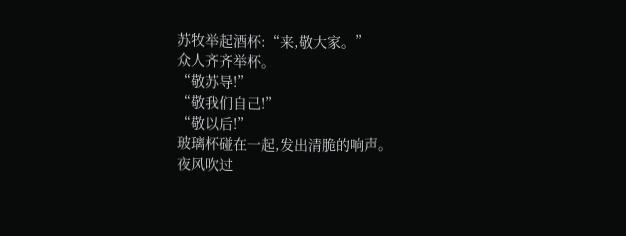苏牧举起酒杯:“来,敬大家。”
众人齐齐举杯。
“敬苏导!”
“敬我们自己!”
“敬以后!”
玻璃杯碰在一起,发出清脆的响声。
夜风吹过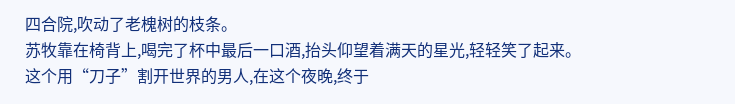四合院,吹动了老槐树的枝条。
苏牧靠在椅背上,喝完了杯中最后一口酒,抬头仰望着满天的星光,轻轻笑了起来。
这个用“刀子”割开世界的男人,在这个夜晚,终于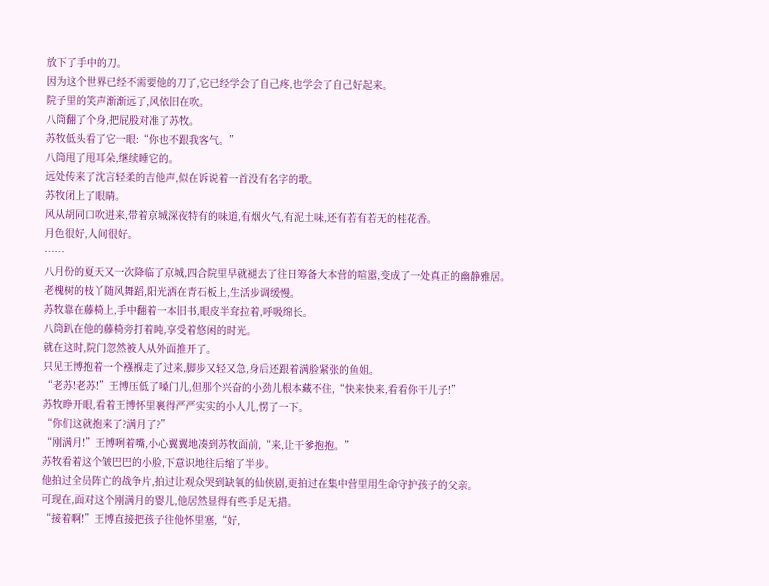放下了手中的刀。
因为这个世界已经不需要他的刀了,它已经学会了自己疼,也学会了自己好起来。
院子里的笑声渐渐远了,风依旧在吹。
八筒翻了个身,把屁股对准了苏牧。
苏牧低头看了它一眼:“你也不跟我客气。”
八筒甩了甩耳朵,继续睡它的。
远处传来了沈言轻柔的吉他声,似在诉说着一首没有名字的歌。
苏牧闭上了眼睛。
风从胡同口吹进来,带着京城深夜特有的味道,有烟火气,有泥土味,还有若有若无的桂花香。
月色很好,人间很好。
……
八月份的夏天又一次降临了京城,四合院里早就褪去了往日筹备大本营的喧嚣,变成了一处真正的幽静雅居。
老槐树的枝丫随风舞蹈,阳光洒在青石板上,生活步调缓慢。
苏牧靠在藤椅上,手中翻着一本旧书,眼皮半耷拉着,呼吸绵长。
八筒趴在他的藤椅旁打着盹,享受着悠闲的时光。
就在这时,院门忽然被人从外面推开了。
只见王博抱着一个襁褓走了过来,脚步又轻又急,身后还跟着满脸紧张的鱼姐。
“老苏!老苏!”王博压低了嗓门儿,但那个兴奋的小劲儿根本藏不住,“快来快来,看看你干儿子!”
苏牧睁开眼,看着王博怀里裹得严严实实的小人儿,愣了一下。
“你们这就抱来了?满月了?”
“刚满月!”王博咧着嘴,小心翼翼地凑到苏牧面前,“来,让干爹抱抱。”
苏牧看着这个皱巴巴的小脸,下意识地往后缩了半步。
他拍过全员阵亡的战争片,拍过让观众哭到缺氧的仙侠剧,更拍过在集中营里用生命守护孩子的父亲。
可现在,面对这个刚满月的婴儿,他居然显得有些手足无措。
“接着啊!”王博直接把孩子往他怀里塞,“好,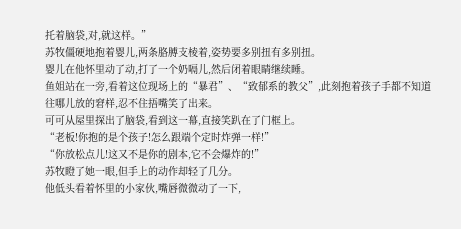托着脑袋,对,就这样。”
苏牧僵硬地抱着婴儿,两条胳膊支棱着,姿势要多别扭有多别扭。
婴儿在他怀里动了动,打了一个奶嗝儿,然后闭着眼睛继续睡。
鱼姐站在一旁,看着这位现场上的“暴君”、“致郁系的教父”,此刻抱着孩子手都不知道往哪儿放的窘样,忍不住捂嘴笑了出来。
可可从屋里探出了脑袋,看到这一幕,直接笑趴在了门框上。
“老板!你抱的是个孩子!怎么跟端个定时炸弹一样!”
“你放松点儿!这又不是你的剧本,它不会爆炸的!”
苏牧瞪了她一眼,但手上的动作却轻了几分。
他低头看着怀里的小家伙,嘴唇微微动了一下,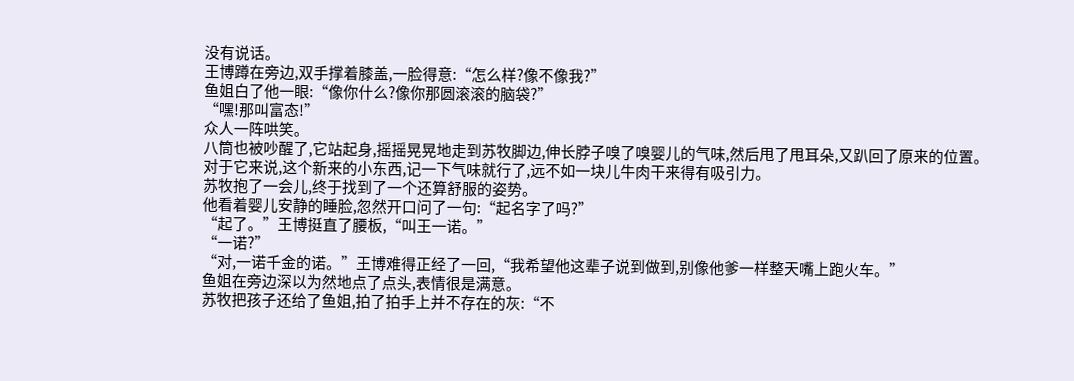没有说话。
王博蹲在旁边,双手撑着膝盖,一脸得意:“怎么样?像不像我?”
鱼姐白了他一眼:“像你什么?像你那圆滚滚的脑袋?”
“嘿!那叫富态!”
众人一阵哄笑。
八筒也被吵醒了,它站起身,摇摇晃晃地走到苏牧脚边,伸长脖子嗅了嗅婴儿的气味,然后甩了甩耳朵,又趴回了原来的位置。
对于它来说,这个新来的小东西,记一下气味就行了,远不如一块儿牛肉干来得有吸引力。
苏牧抱了一会儿,终于找到了一个还算舒服的姿势。
他看着婴儿安静的睡脸,忽然开口问了一句:“起名字了吗?”
“起了。”王博挺直了腰板,“叫王一诺。”
“一诺?”
“对,一诺千金的诺。”王博难得正经了一回,“我希望他这辈子说到做到,别像他爹一样整天嘴上跑火车。”
鱼姐在旁边深以为然地点了点头,表情很是满意。
苏牧把孩子还给了鱼姐,拍了拍手上并不存在的灰:“不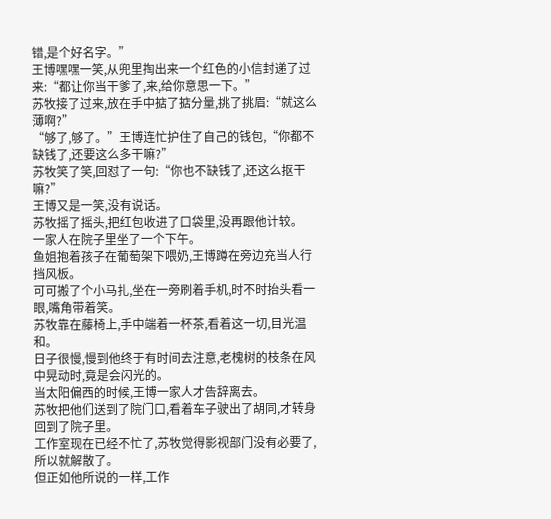错,是个好名字。”
王博嘿嘿一笑,从兜里掏出来一个红色的小信封递了过来:“都让你当干爹了,来,给你意思一下。”
苏牧接了过来,放在手中掂了掂分量,挑了挑眉:“就这么薄啊?”
“够了,够了。”王博连忙护住了自己的钱包,“你都不缺钱了,还要这么多干嘛?”
苏牧笑了笑,回怼了一句:“你也不缺钱了,还这么抠干嘛?”
王博又是一笑,没有说话。
苏牧摇了摇头,把红包收进了口袋里,没再跟他计较。
一家人在院子里坐了一个下午。
鱼姐抱着孩子在葡萄架下喂奶,王博蹲在旁边充当人行挡风板。
可可搬了个小马扎,坐在一旁刷着手机,时不时抬头看一眼,嘴角带着笑。
苏牧靠在藤椅上,手中端着一杯茶,看着这一切,目光温和。
日子很慢,慢到他终于有时间去注意,老槐树的枝条在风中晃动时,竟是会闪光的。
当太阳偏西的时候,王博一家人才告辞离去。
苏牧把他们送到了院门口,看着车子驶出了胡同,才转身回到了院子里。
工作室现在已经不忙了,苏牧觉得影视部门没有必要了,所以就解散了。
但正如他所说的一样,工作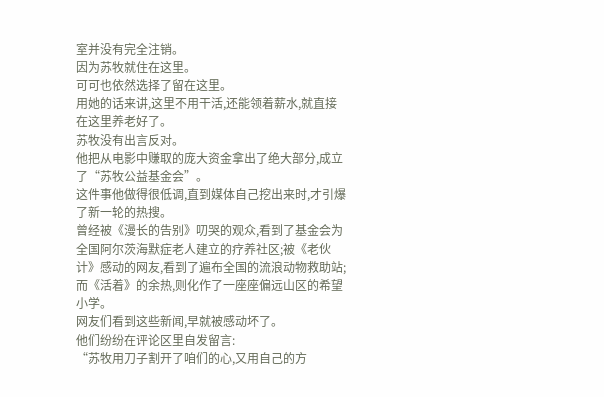室并没有完全注销。
因为苏牧就住在这里。
可可也依然选择了留在这里。
用她的话来讲,这里不用干活,还能领着薪水,就直接在这里养老好了。
苏牧没有出言反对。
他把从电影中赚取的庞大资金拿出了绝大部分,成立了“苏牧公益基金会”。
这件事他做得很低调,直到媒体自己挖出来时,才引爆了新一轮的热搜。
曾经被《漫长的告别》叨哭的观众,看到了基金会为全国阿尔茨海默症老人建立的疗养社区;被《老伙计》感动的网友,看到了遍布全国的流浪动物救助站;而《活着》的余热,则化作了一座座偏远山区的希望小学。
网友们看到这些新闻,早就被感动坏了。
他们纷纷在评论区里自发留言:
“苏牧用刀子割开了咱们的心,又用自己的方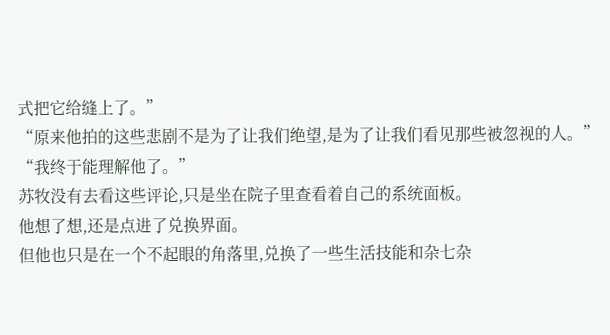式把它给缝上了。”
“原来他拍的这些悲剧不是为了让我们绝望,是为了让我们看见那些被忽视的人。”
“我终于能理解他了。”
苏牧没有去看这些评论,只是坐在院子里查看着自己的系统面板。
他想了想,还是点进了兑换界面。
但他也只是在一个不起眼的角落里,兑换了一些生活技能和杂七杂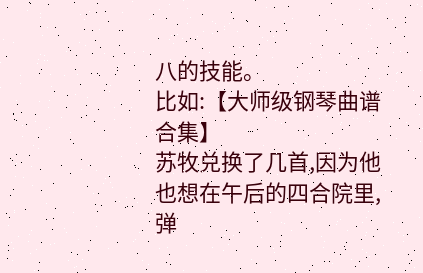八的技能。
比如:【大师级钢琴曲谱合集】
苏牧兑换了几首,因为他也想在午后的四合院里,弹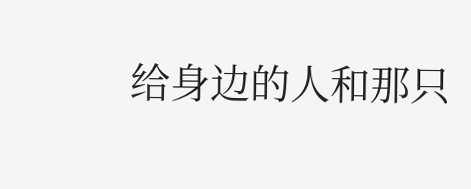给身边的人和那只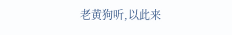老黄狗听,以此来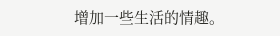增加一些生活的情趣。